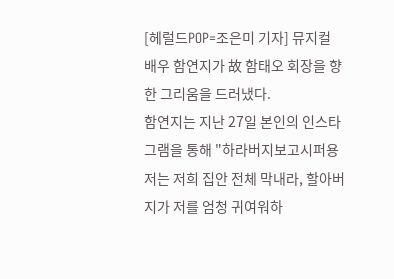[헤럴드POP=조은미 기자] 뮤지컬 배우 함연지가 故 함태오 회장을 향한 그리움을 드러냈다.
함연지는 지난 27일 본인의 인스타그램을 통해 "하라버지보고시퍼용 저는 저희 집안 전체 막내라, 할아버지가 저를 엄청 귀여워하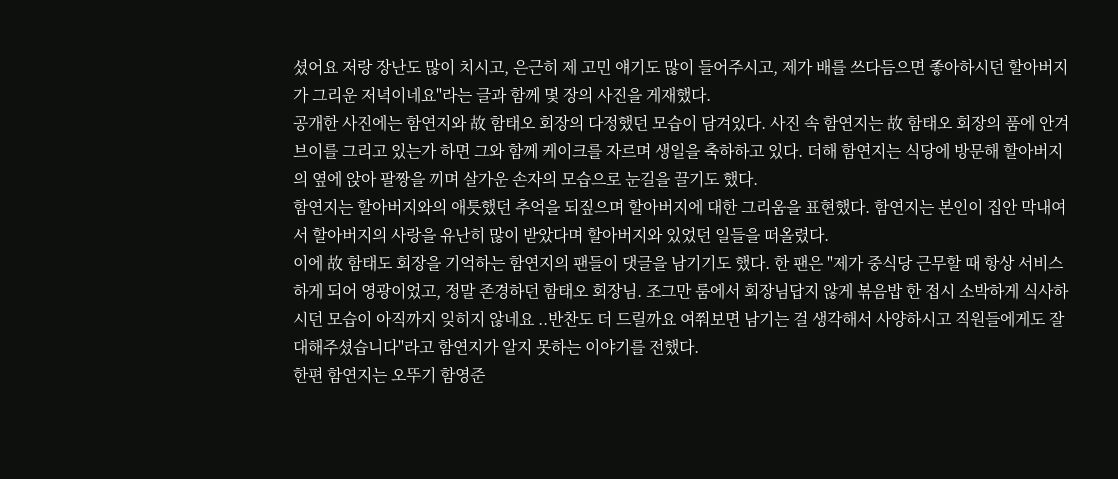셨어요 저랑 장난도 많이 치시고, 은근히 제 고민 얘기도 많이 들어주시고, 제가 배를 쓰다듬으면 좋아하시던 할아버지가 그리운 저녁이네요"라는 글과 함께 몇 장의 사진을 게재했다.
공개한 사진에는 함연지와 故 함태오 회장의 다정했던 모습이 담겨있다. 사진 속 함연지는 故 함태오 회장의 품에 안겨 브이를 그리고 있는가 하면 그와 함께 케이크를 자르며 생일을 축하하고 있다. 더해 함연지는 식당에 방문해 할아버지의 옆에 앉아 팔짱을 끼며 살가운 손자의 모습으로 눈길을 끌기도 했다.
함연지는 할아버지와의 애틋했던 추억을 되짚으며 할아버지에 대한 그리움을 표현했다. 함연지는 본인이 집안 막내여서 할아버지의 사랑을 유난히 많이 받았다며 할아버지와 있었던 일들을 떠올렸다.
이에 故 함태도 회장을 기억하는 함연지의 팬들이 댓글을 남기기도 했다. 한 팬은 "제가 중식당 근무할 때 항상 서비스하게 되어 영광이었고, 정말 존경하던 함태오 회장님. 조그만 룸에서 회장님답지 않게 볶음밥 한 접시 소박하게 식사하시던 모습이 아직까지 잊히지 않네요 ..반찬도 더 드릴까요 여쭤보면 남기는 걸 생각해서 사양하시고 직원들에게도 잘 대해주셨습니다"라고 함연지가 알지 못하는 이야기를 전했다.
한편 함연지는 오뚜기 함영준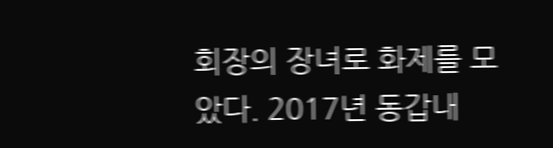회장의 장녀로 화제를 모았다. 2017년 동갑내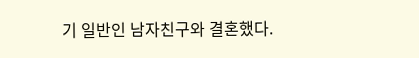기 일반인 남자친구와 결혼했다.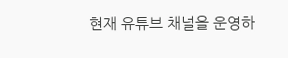현재 유튜브 채널을 운영하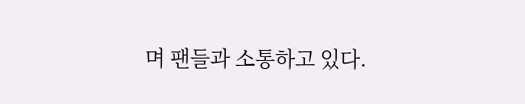며 팬들과 소통하고 있다.